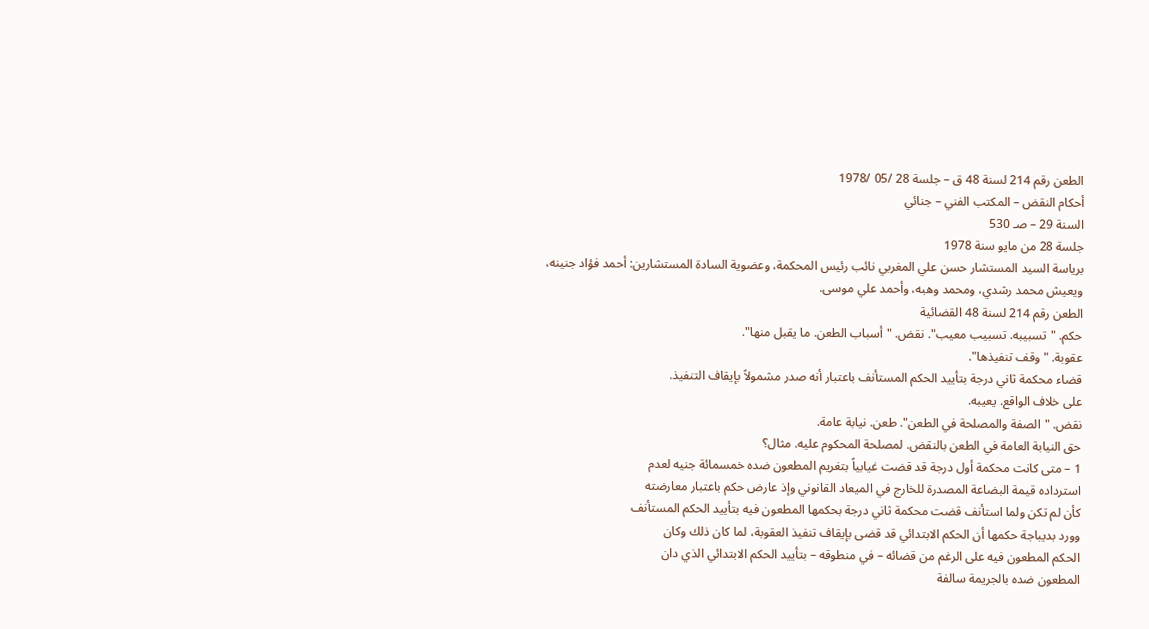الطعن رقم 214 لسنة 48 ق – جلسة 28 /05 /1978
أحكام النقض – المكتب الفني – جنائي
السنة 29 – صـ 530
جلسة 28 من مايو سنة 1978
برياسة السيد المستشار حسن علي المغربي نائب رئيس المحكمة، وعضوية السادة المستشارين: أحمد فؤاد جنينه، ويعيش محمد رشدي، ومحمد وهبه، وأحمد علي موسى.
الطعن رقم 214 لسنة 48 القضائية
حكم. "تسبيبه. تسبيب معيب". نقض. "أسباب الطعن. ما يقبل منها".
عقوبة. "وقف تنفيذها".
قضاء محكمة ثاني درجة بتأييد الحكم المستأنف باعتبار أنه صدر مشمولاً بإيقاف التنفيذ.
على خلاف الواقع. يعيبه.
نقض. "الصفة والمصلحة في الطعن". طعن. نيابة عامة.
حق النيابة العامة في الطعن بالنقض. لمصلحة المحكوم عليه. مثال؟
1 – متى كانت محكمة أول درجة قد قضت غيابياً بتغريم المطعون ضده خمسمائة جنيه لعدم
استرداده قيمة البضاعة المصدرة للخارج في الميعاد القانوني وإذ عارض حكم باعتبار معارضته
كأن لم تكن ولما استأنف قضت محكمة ثاني درجة بحكمها المطعون فيه بتأييد الحكم المستأنف
وورد بديباجة حكمها أن الحكم الابتدائي قد قضى بإيقاف تنفيذ العقوبة، لما كان ذلك وكان
الحكم المطعون فيه على الرغم من قضائه – في منطوقه – بتأييد الحكم الابتدائي الذي دان
المطعون ضده بالجريمة سالفة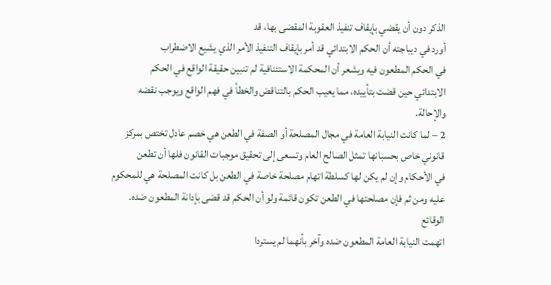الذكر دون أن يقضي بإيقاف تنفيذ العقوبة المقضى بها، قد
أورد في ديباجته أن الحكم الابتدائي قد أمر بإيقاف التنفيذ الأمر الذي يشيع الاضطراب
في الحكم المطعون فيه ويشعر أن المحكمة الاستئنافية لم تنبين حقيقة الواقع في الحكم
الابتدائي حين قضت بتأييده، مما يعيب الحكم بالتناقض والخطأ في فهم الواقع ويوجب نقضه
والإحالة.
2 – لما كانت النيابة العامة في مجال المصلحة أو الصفة في الطعن هي خصم عادل تختص بمركز
قانوني خاص بحسبانها تمثل الصالح العام وتسعى إلى تحقيق موجبات القانون فلها أن تطعن
في الأحكام وإن لم يكن لها كسلطة اتهام مصلحة خاصة في الطعن بل كانت المصلحة هي للمحكوم
عليه ومن ثم فإن مصلحتها في الطعن تكون قائمة ولو أن الحكم قد قضى بإدانة المطعون ضده.
الوقائع
اتهمت النيابة العامة المطعون ضده وآخر بأنهما لم يستردا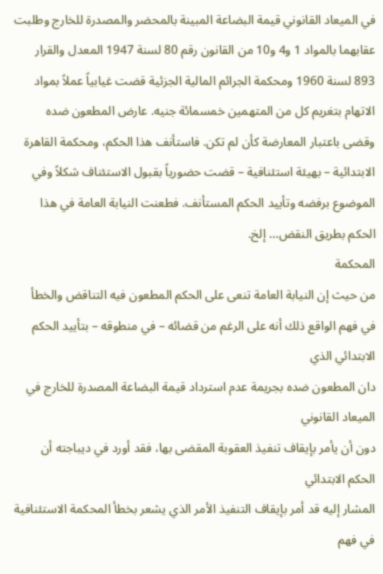في الميعاد القانوني قيمة البضاعة المبينة بالمحضر والمصدرة للخارج وطلبت عقابهما بالمواد 1 و4 و10 من القانون رقم 80 لسنة 1947 المعدل والقرار 893 لسنة 1960 ومحكمة الجرائم المالية الجزئية قضت غيابياً عملاً بمواد الاتهام بتغريم كل من المتهمين خمسمائة جنيه. عارض المطعون ضده وقضى باعتبار المعارضة كأن لم تكن. فاستأنف هذا الحكم، ومحكمة القاهرة الابتدائية – بهيئة استئنافية – قضت حضورياً بقبول الاستئناف شكلاً وفي الموضوع برفضه وتأييد الحكم المستأنف. فطعنت النيابة العامة في هذا الحكم بطريق النقض… إلخ.
المحكمة
من حيث إن النيابة العامة تنعى على الحكم المطعون فيه التناقض والخطأ
في فهم الواقع ذلك أنه على الرغم من قضائه – في منطوقه – بتأييد الحكم الابتدائي الذي
دان المطعون ضده بجريمة عدم استرداد قيمة البضاعة المصدرة للخارج في الميعاد القانوني
دون أن يأمر بإيقاف تنفيذ العقوبة المقضى بها، فقد أورد في ديباجته أن الحكم الابتدائي
المشار إليه قد أمر بإيقاف التنفيذ الأمر الذي يشعر بخطأ المحكمة الاستئنافية في فهم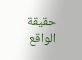حقيقة الواقع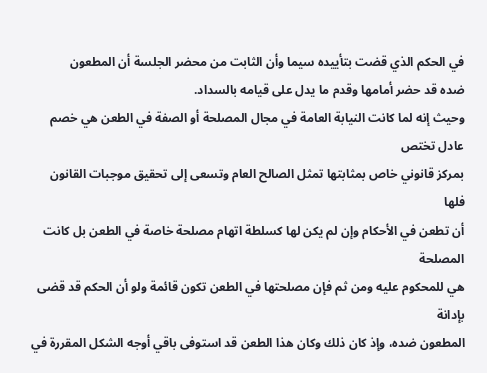في الحكم الذي قضت بتأييده سيما وأن الثابت من محضر الجلسة أن المطعون
ضده قد حضر أمامها وقدم ما يدل على قيامه بالسداد.
وحيث إنه لما كانت النيابة العامة في مجال المصلحة أو الصفة في الطعن هي خصم عادل تختص
بمركز قانوني خاص بمثابتها تمثل الصالح العام وتسعى إلى تحقيق موجبات القانون فلها
أن تطعن في الأحكام وإن لم يكن لها كسلطة اتهام مصلحة خاصة في الطعن بل كانت المصلحة
هي للمحكوم عليه ومن ثم فإن مصلحتها في الطعن تكون قائمة ولو أن الحكم قد قضى بإدانة
المطعون ضده، وإذ كان ذلك وكان هذا الطعن قد استوفى باقي أوجه الشكل المقررة في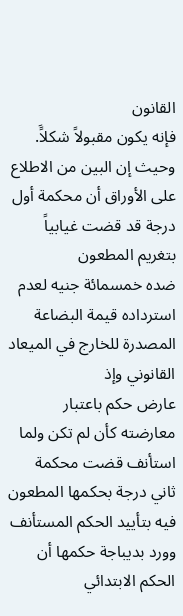القانون
فإنه يكون مقبولاً شكلاًَ.
وحيث إن البين من الاطلاع على الأوراق أن محكمة أول درجة قد قضت غيابياً بتغريم المطعون
ضده خمسمائة جنيه لعدم استرداده قيمة البضاعة المصدرة للخارج في الميعاد القانوني وإذ
عارض حكم باعتبار معارضته كأن لم تكن ولما استأنف قضت محكمة ثاني درجة بحكمها المطعون
فيه بتأييد الحكم المستأنف وورد بديباجة حكمها أن الحكم الابتدائي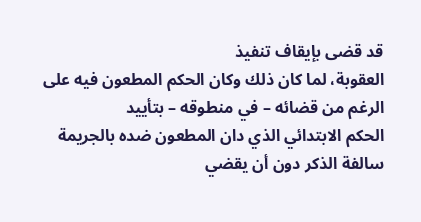قد قضى بإيقاف تنفيذ
العقوبة، لما كان ذلك وكان الحكم المطعون فيه على الرغم من قضائه – في منطوقه – بتأييد
الحكم الابتدائي الذي دان المطعون ضده بالجريمة سالفة الذكر دون أن يقضي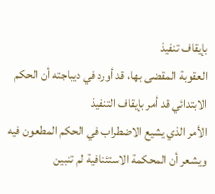بإيقاف تنفيذ
العقوبة المقضى بها، قد أورد في ديباجته أن الحكم الابتدائي قد أمر بإيقاف التنفيذ
الأمر الذي يشيع الاضطراب في الحكم المطعون فيه ويشعر أن المحكمة الاستئنافية لم تنبين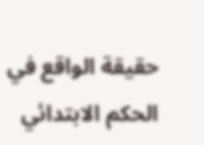حقيقة الواقع في الحكم الابتدائي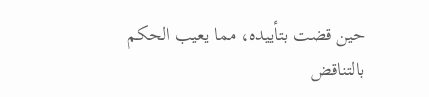حين قضت بتأييده، مما يعيب الحكم بالتناقض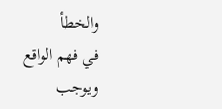والخطأ
في فهم الواقع ويوجب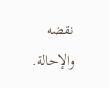نقضه والإحالة.